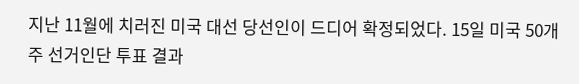지난 11월에 치러진 미국 대선 당선인이 드디어 확정되었다. 15일 미국 50개 주 선거인단 투표 결과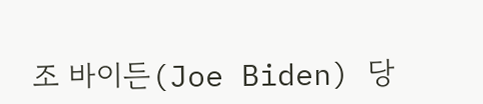조 바이든(Joe Biden) 당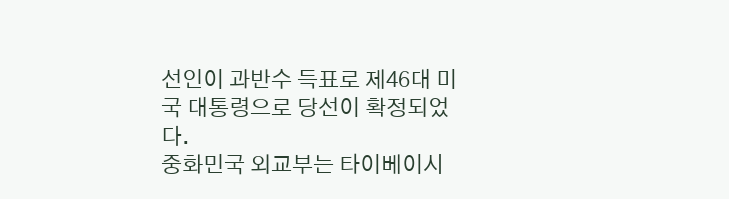선인이 과반수 득표로 제46대 미국 대통령으로 당선이 확정되었다.
중화민국 외교부는 타이베이시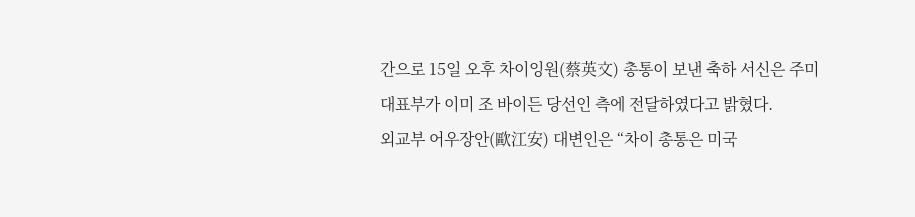간으로 15일 오후 차이잉원(蔡英文) 총통이 보낸 축하 서신은 주미 대표부가 이미 조 바이든 당선인 측에 전달하였다고 밝혔다.
외교부 어우장안(歐江安) 대변인은 “차이 총통은 미국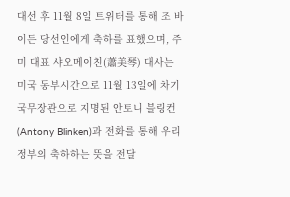대선 후 11월 8일 트위터를 통해 조 바이든 당선인에게 축하를 표했으며, 주미 대표 샤오메이친(蕭美琴) 대사는 미국 동부시간으로 11월 13일에 차기 국무장관으로 지명된 안토니 블링컨(Antony Blinken)과 전화를 통해 우리 정부의 축하하는 뜻을 전달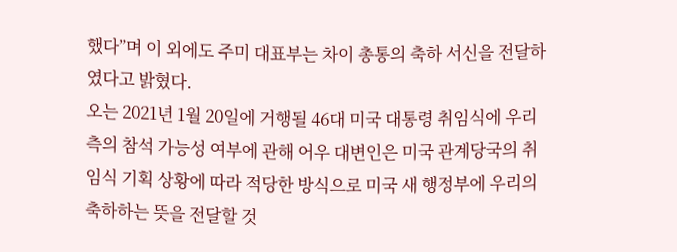했다”며 이 외에도 주미 대표부는 차이 총통의 축하 서신을 전달하였다고 밝혔다.
오는 2021년 1월 20일에 거행될 46대 미국 대통령 취임식에 우리측의 참석 가능성 여부에 관해 어우 대변인은 미국 관계당국의 취임식 기획 상황에 따라 적당한 방식으로 미국 새 행정부에 우리의 축하하는 뜻을 전달할 것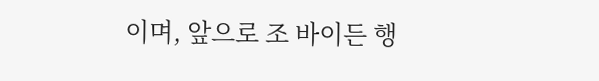이며, 앞으로 조 바이든 행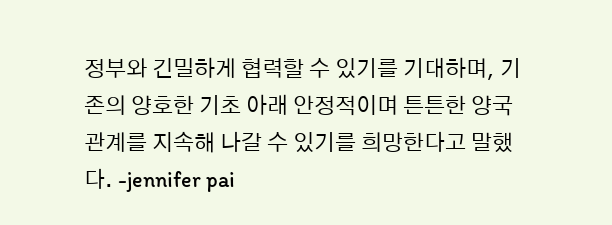정부와 긴밀하게 협력할 수 있기를 기대하며, 기존의 양호한 기초 아래 안정적이며 튼튼한 양국 관계를 지속해 나갈 수 있기를 희망한다고 말했다. -jennifer pai